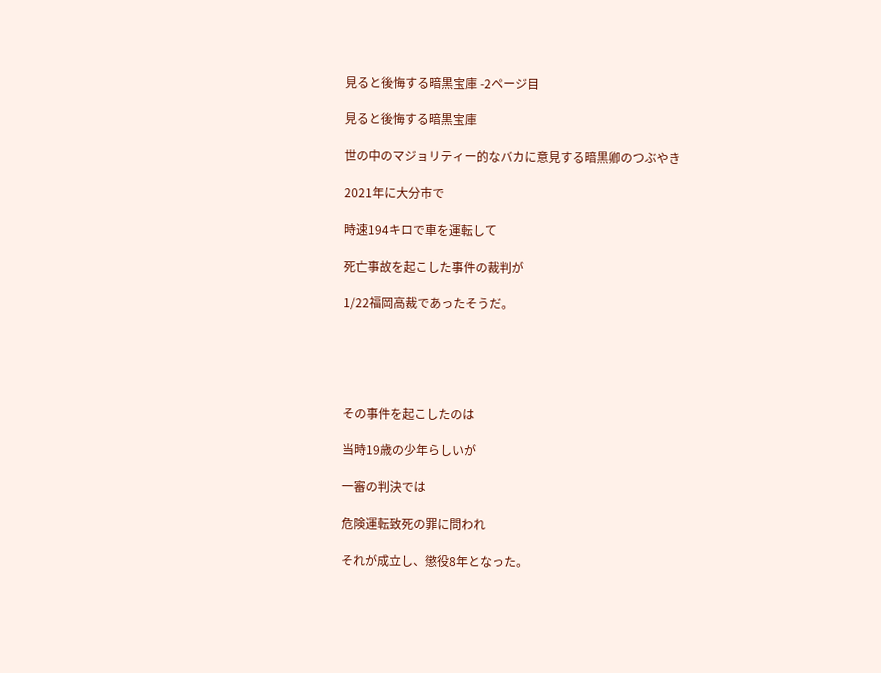見ると後悔する暗黒宝庫 -2ページ目

見ると後悔する暗黒宝庫

世の中のマジョリティー的なバカに意見する暗黒卿のつぶやき

2021年に大分市で

時速194キロで車を運転して

死亡事故を起こした事件の裁判が

1/22福岡高裁であったそうだ。





その事件を起こしたのは

当時19歳の少年らしいが

一審の判決では

危険運転致死の罪に問われ

それが成立し、懲役8年となった。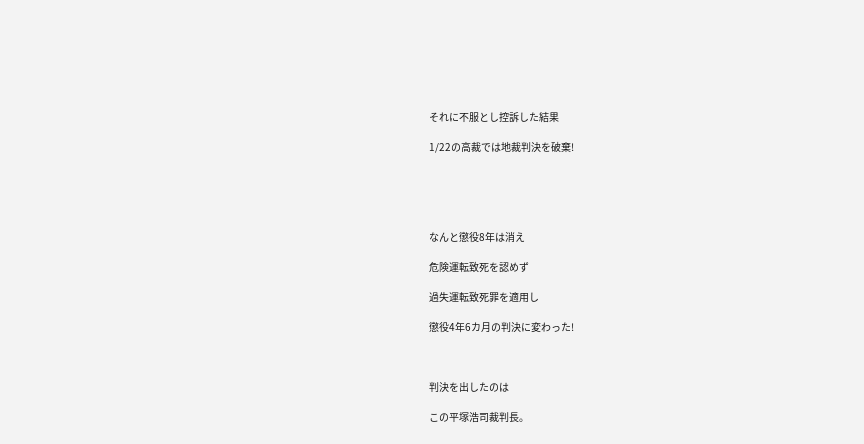それに不服とし控訴した結果

1/22の高裁では地裁判決を破棄!





なんと懲役8年は消え

危険運転致死を認めず

過失運転致死罪を適用し

懲役4年6カ月の判決に変わった!



判決を出したのは

この平塚浩司裁判長。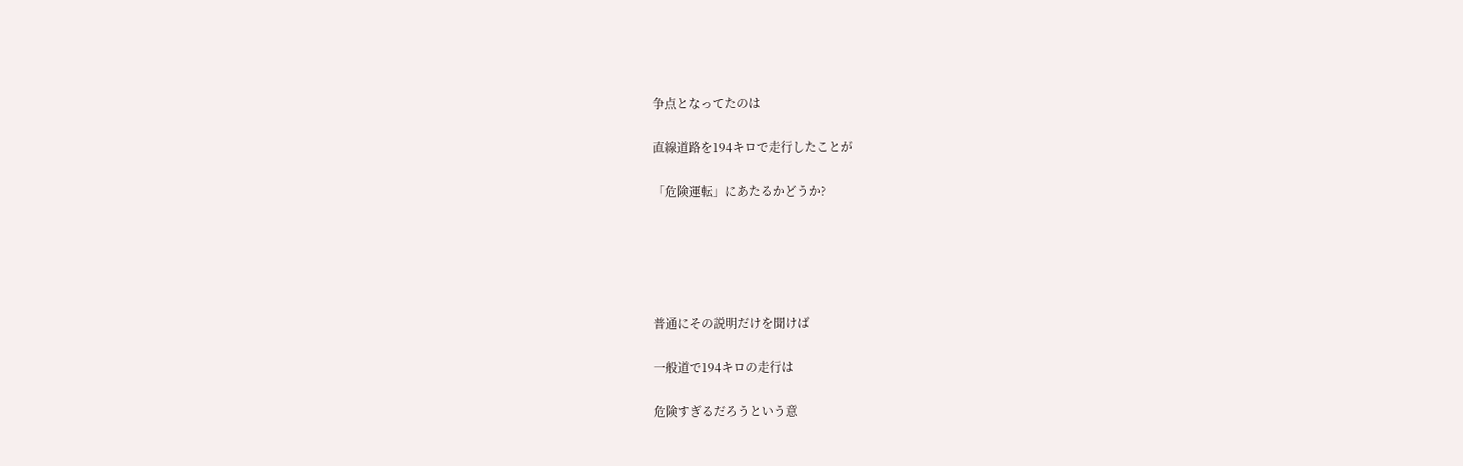争点となってたのは

直線道路を194キロで走行したことが

「危険運転」にあたるかどうか?





普通にその説明だけを聞けば

一般道で194キロの走行は

危険すぎるだろうという意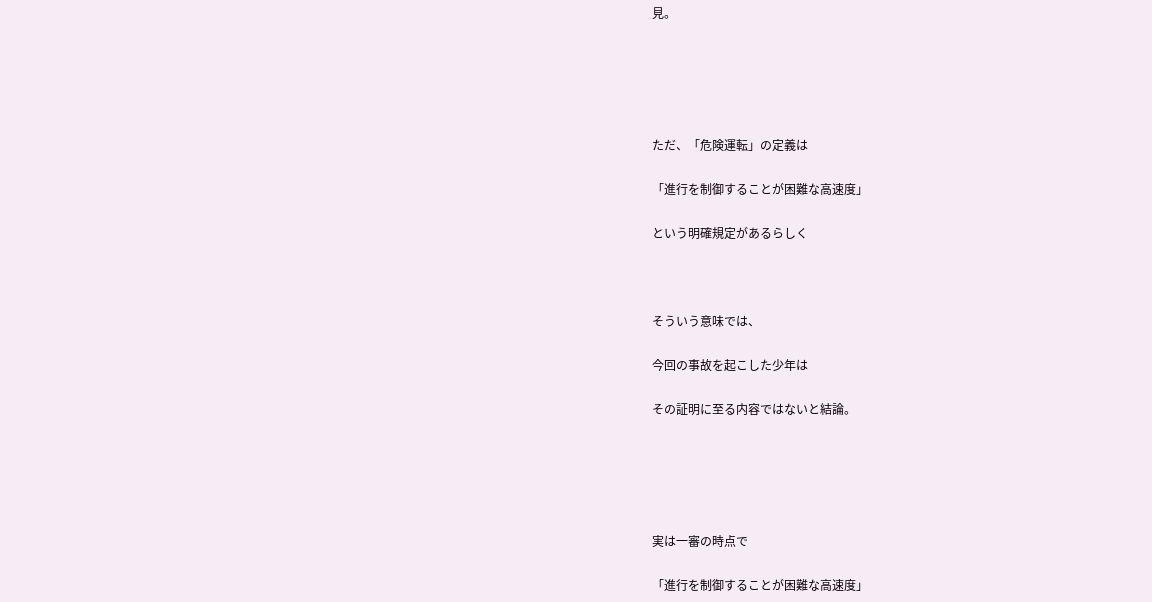見。





ただ、「危険運転」の定義は

「進行を制御することが困難な高速度」

という明確規定があるらしく



そういう意味では、

今回の事故を起こした少年は

その証明に至る内容ではないと結論。





実は一審の時点で

「進行を制御することが困難な高速度」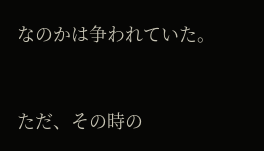なのかは争われていた。



ただ、その時の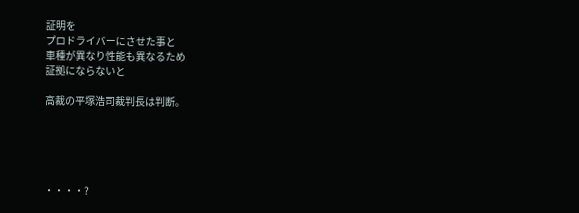証明を
プロドライバーにさせた事と
車種が異なり性能も異なるため
証拠にならないと

高裁の平塚浩司裁判長は判断。





・・・・?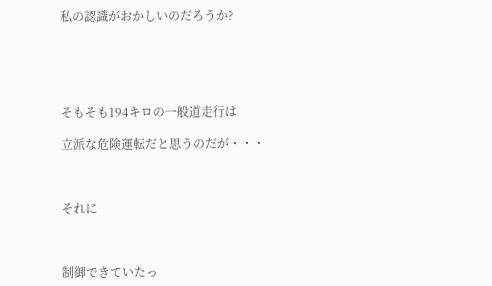私の認識がおかしいのだろうか?





そもそも194キロの一般道走行は

立派な危険運転だと思うのだが・・・



それに



制御できていたっ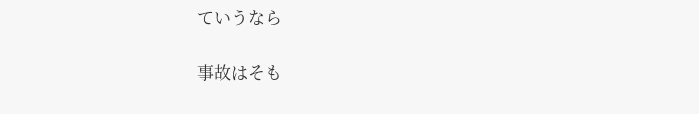ていうなら

事故はそも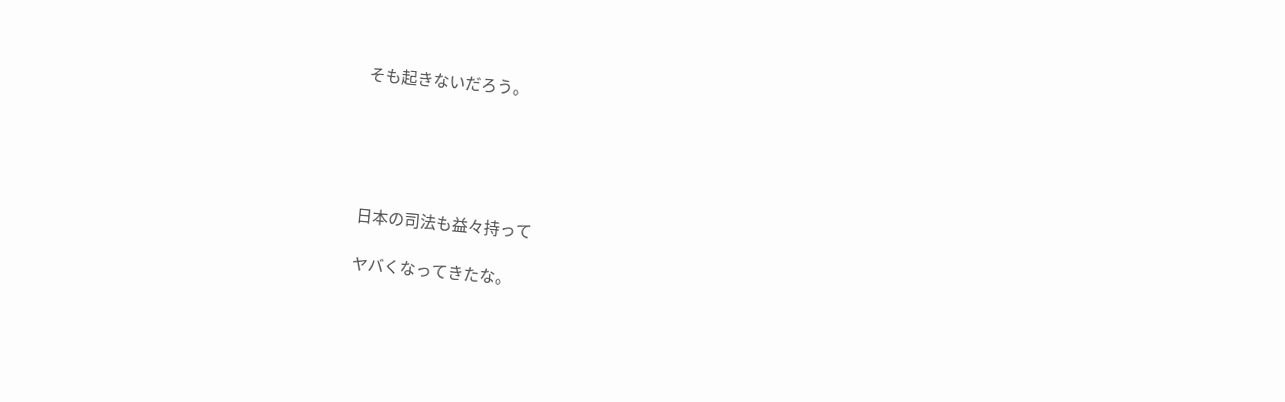そも起きないだろう。





日本の司法も益々持って

ヤバくなってきたな。